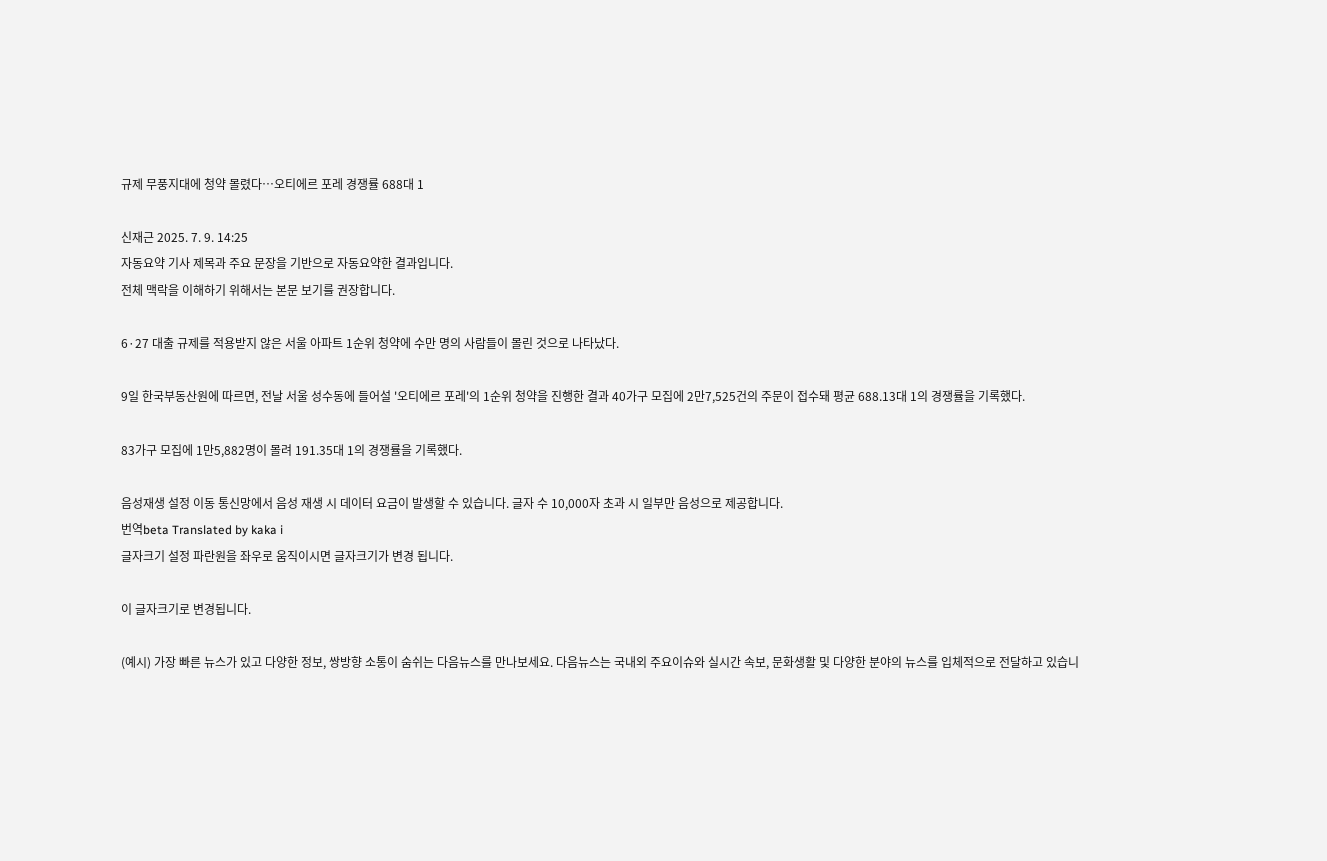규제 무풍지대에 청약 몰렸다…오티에르 포레 경쟁률 688대 1

신재근 2025. 7. 9. 14:25
자동요약 기사 제목과 주요 문장을 기반으로 자동요약한 결과입니다.
전체 맥락을 이해하기 위해서는 본문 보기를 권장합니다.

6·27 대출 규제를 적용받지 않은 서울 아파트 1순위 청약에 수만 명의 사람들이 몰린 것으로 나타났다.

9일 한국부동산원에 따르면, 전날 서울 성수동에 들어설 '오티에르 포레'의 1순위 청약을 진행한 결과 40가구 모집에 2만7,525건의 주문이 접수돼 평균 688.13대 1의 경쟁률을 기록했다.

83가구 모집에 1만5,882명이 몰려 191.35대 1의 경쟁률을 기록했다.

음성재생 설정 이동 통신망에서 음성 재생 시 데이터 요금이 발생할 수 있습니다. 글자 수 10,000자 초과 시 일부만 음성으로 제공합니다.
번역beta Translated by kaka i
글자크기 설정 파란원을 좌우로 움직이시면 글자크기가 변경 됩니다.

이 글자크기로 변경됩니다.

(예시) 가장 빠른 뉴스가 있고 다양한 정보, 쌍방향 소통이 숨쉬는 다음뉴스를 만나보세요. 다음뉴스는 국내외 주요이슈와 실시간 속보, 문화생활 및 다양한 분야의 뉴스를 입체적으로 전달하고 있습니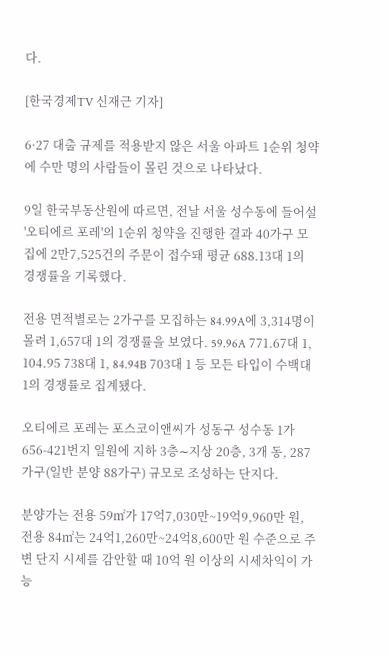다.

[한국경제TV 신재근 기자]

6·27 대출 규제를 적용받지 않은 서울 아파트 1순위 청약에 수만 명의 사람들이 몰린 것으로 나타났다.

9일 한국부동산원에 따르면, 전날 서울 성수동에 들어설 '오티에르 포레'의 1순위 청약을 진행한 결과 40가구 모집에 2만7,525건의 주문이 접수돼 평균 688.13대 1의 경쟁률을 기록했다.

전용 면적별로는 2가구를 모집하는 84.99A에 3,314명이 몰려 1,657대 1의 경쟁률을 보였다. 59.96A 771.67대 1, 104.95 738대 1, 84.94B 703대 1 등 모든 타입이 수백대 1의 경쟁률로 집계됐다.

오티에르 포레는 포스코이앤씨가 성동구 성수동 1가 656-421번지 일원에 지하 3층∼지상 20층, 3개 동, 287가구(일반 분양 88가구) 규모로 조성하는 단지다.

분양가는 전용 59㎡가 17억7,030만~19억9,960만 원, 전용 84㎡는 24억1,260만~24억8,600만 원 수준으로 주변 단지 시세를 감안할 때 10억 원 이상의 시세차익이 가능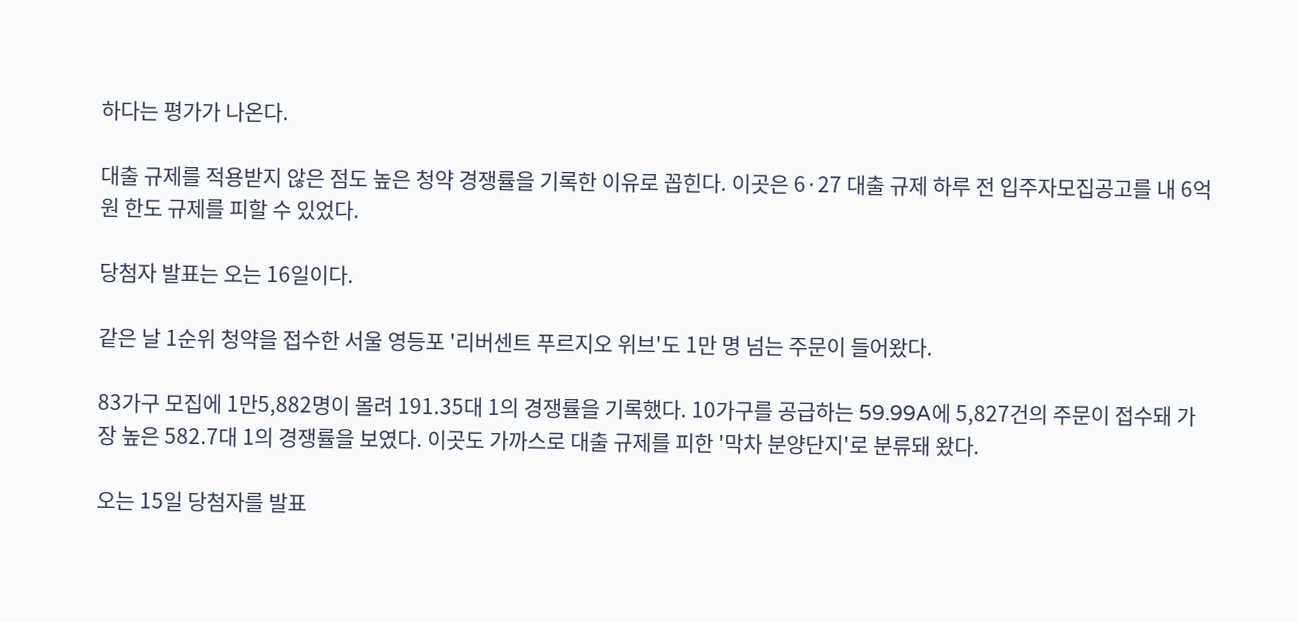하다는 평가가 나온다.

대출 규제를 적용받지 않은 점도 높은 청약 경쟁률을 기록한 이유로 꼽힌다. 이곳은 6·27 대출 규제 하루 전 입주자모집공고를 내 6억 원 한도 규제를 피할 수 있었다.

당첨자 발표는 오는 16일이다.

같은 날 1순위 청약을 접수한 서울 영등포 '리버센트 푸르지오 위브'도 1만 명 넘는 주문이 들어왔다.

83가구 모집에 1만5,882명이 몰려 191.35대 1의 경쟁률을 기록했다. 10가구를 공급하는 59.99A에 5,827건의 주문이 접수돼 가장 높은 582.7대 1의 경쟁률을 보였다. 이곳도 가까스로 대출 규제를 피한 '막차 분양단지'로 분류돼 왔다.

오는 15일 당첨자를 발표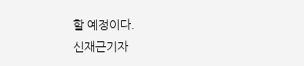할 예정이다.
신재근기자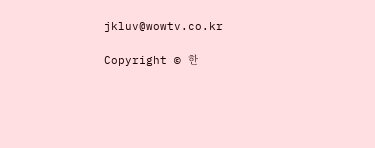jkluv@wowtv.co.kr

Copyright © 한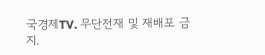국경제TV. 무단전재 및 재배포 금지.